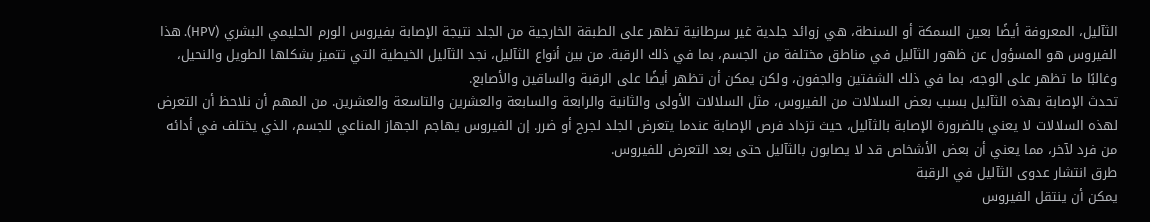الثآليل، المعروفة أيضًا بعين السمكة أو السنطة، هي زوائد جلدية غير سرطانية تظهر على الطبقة الخارجية من الجلد نتيجة الإصابة بفيروس الورم الحليمي البشري (HPV). هذا الفيروس هو المسؤول عن ظهور الثآليل في مناطق مختلفة من الجسم، بما في ذلك الرقبة. من بين أنواع الثآليل، نجد الثآليل الخيطية التي تتميز بشكلها الطويل والنحيل، وغالبًا ما تظهر على الوجه، بما في ذلك الشفتين والجفون، ولكن يمكن أن تظهر أيضًا على الرقبة والساقين والأصابع.
تحدث الإصابة بهذه الثآليل بسبب بعض السلالات من الفيروس، مثل السلالات الأولى والثانية والرابعة والسابعة والعشرين والتاسعة والعشرين. من المهم أن نلاحظ أن التعرض لهذه السلالات لا يعني بالضرورة الإصابة بالثآليل، حيث تزداد فرص الإصابة عندما يتعرض الجلد لجرح أو ضرر. إن الفيروس يهاجم الجهاز المناعي للجسم، الذي يختلف في أدائه من فرد لآخر، مما يعني أن بعض الأشخاص قد لا يصابون بالثآليل حتى بعد التعرض للفيروس.
طرق انتشار عدوى الثآليل في الرقبة
يمكن أن ينتقل الفيروس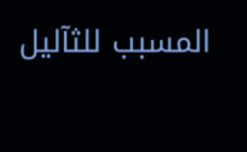المسبب للثآليل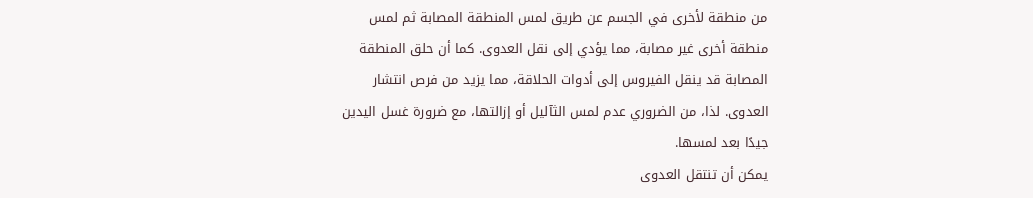من منطقة لأخرى في الجسم عن طريق لمس المنطقة المصابة ثم لمس منطقة أخرى غير مصابة، مما يؤدي إلى نقل العدوى. كما أن حلق المنطقة المصابة قد ينقل الفيروس إلى أدوات الحلاقة، مما يزيد من فرص انتشار العدوى. لذا، من الضروري عدم لمس الثآليل أو إزالتها، مع ضرورة غسل اليدين جيدًا بعد لمسها.
يمكن أن تنتقل العدوى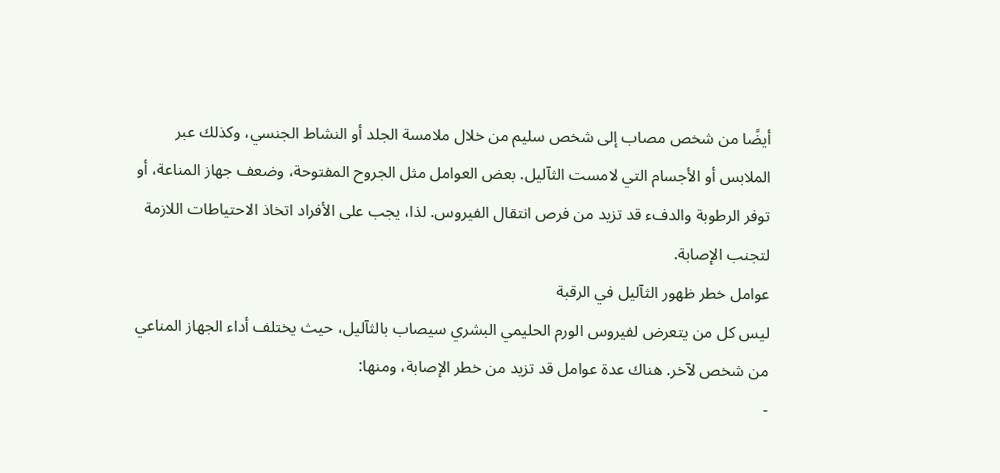أيضًا من شخص مصاب إلى شخص سليم من خلال ملامسة الجلد أو النشاط الجنسي، وكذلك عبر الملابس أو الأجسام التي لامست الثآليل. بعض العوامل مثل الجروح المفتوحة، وضعف جهاز المناعة، أو توفر الرطوبة والدفء قد تزيد من فرص انتقال الفيروس. لذا، يجب على الأفراد اتخاذ الاحتياطات اللازمة لتجنب الإصابة.
عوامل خطر ظهور الثآليل في الرقبة
ليس كل من يتعرض لفيروس الورم الحليمي البشري سيصاب بالثآليل، حيث يختلف أداء الجهاز المناعي من شخص لآخر. هناك عدة عوامل قد تزيد من خطر الإصابة، ومنها:
-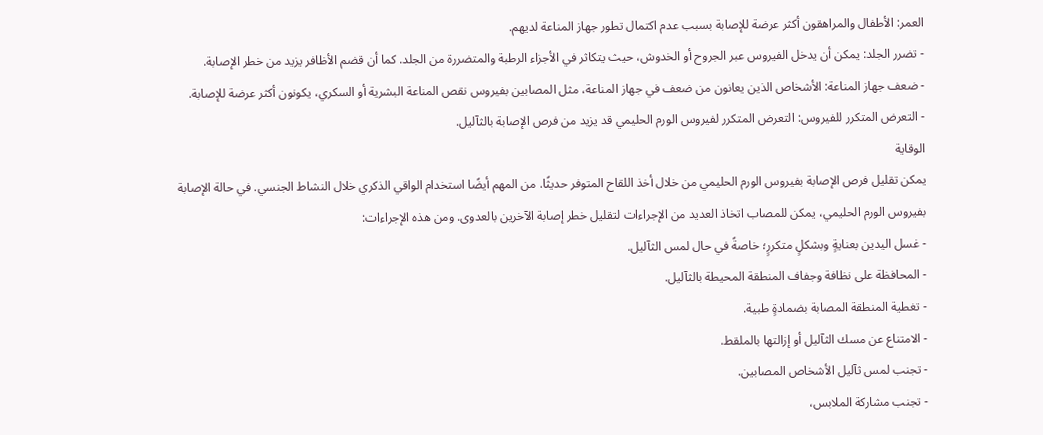العمر: الأطفال والمراهقون أكثر عرضة للإصابة بسبب عدم اكتمال تطور جهاز المناعة لديهم.
- تضرر الجلد: يمكن أن يدخل الفيروس عبر الجروح أو الخدوش، حيث يتكاثر في الأجزاء الرطبة والمتضررة من الجلد. كما أن قضم الأظافر يزيد من خطر الإصابة.
- ضعف جهاز المناعة: الأشخاص الذين يعانون من ضعف في جهاز المناعة، مثل المصابين بفيروس نقص المناعة البشرية أو السكري، يكونون أكثر عرضة للإصابة.
- التعرض المتكرر للفيروس: التعرض المتكرر لفيروس الورم الحليمي قد يزيد من فرص الإصابة بالثآليل.
الوقاية
يمكن تقليل فرص الإصابة بفيروس الورم الحليمي من خلال أخذ اللقاح المتوفر حديثًا. من المهم أيضًا استخدام الواقي الذكري خلال النشاط الجنسي. في حالة الإصابة بفيروس الورم الحليمي، يمكن للمصاب اتخاذ العديد من الإجراءات لتقليل خطر إصابة الآخرين بالعدوى. ومن هذه الإجراءات:
- غسل اليدين بعنايةٍ وبشكلٍ متكررٍ؛ خاصةً في حال لمس الثآليل.
- المحافظة على نظافة وجفاف المنطقة المحيطة بالثآليل.
- تغطية المنطقة المصابة بضمادةٍ طبية.
- الامتناع عن مسك الثآليل أو إزالتها بالملقط.
- تجنب لمس ثآليل الأشخاص المصابين.
- تجنب مشاركة الملابس،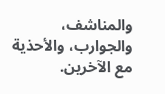والمناشف، والجوارب، والأحذية مع الآخرين.